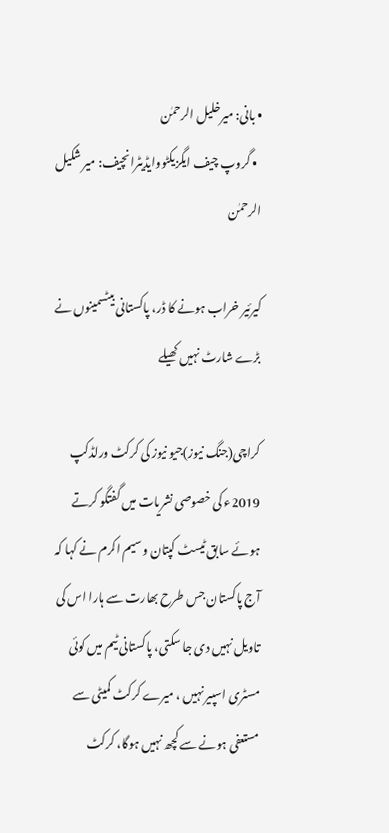• بانی: میرخلیل الرحمٰن
  • گروپ چیف ایگزیکٹووایڈیٹرانچیف: میر شکیل الرحمٰن

کیرئیر خراب ہونے کا ڈر، پاکستانی بیٹسمینوں نے بڑے شارٹ نہیں کھیلے

کراچی(جنگ نیوز)جیو نیوز کی کرکٹ ورلڈکپ 2019ء کی خصوصی نشریات میں گفتگو کرتے ہوئے سابق ٹیسٹ کپتان وسیم اکرم نے کہا کہ آج پاکستان جس طرح بھارت سے ہارا اس کی تاویل نہیں دی جا سکتی، پاکستانی ٹیم میں کوئی مسٹری اسپیر نہیں ، میرے کرکٹ کمیٹی سے مستعفی ہونے سے کچھ نہیں ہوگا، کرکٹ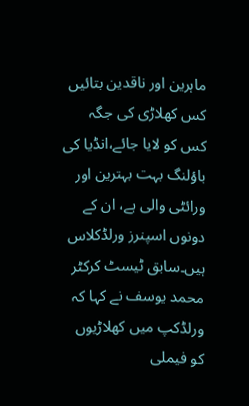ماہرین اور ناقدین بتائیں کس کھلاڑی کی جگہ کس کو لایا جائے،انڈیا کی باؤلنگ بہت بہترین اور ورائٹی والی ہے، ان کے دونوں اسپنرز ورلڈکلاس ہیں۔سابق ٹیسٹ کرکٹر محمد یوسف نے کہا کہ ورلڈکپ میں کھلاڑیوں کو فیملی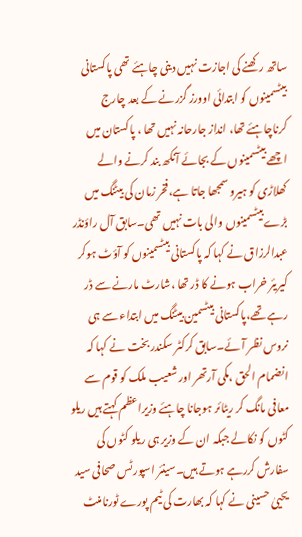ساتھ رکھنے کی اجازت نہیں دینی چاہئے تھی پاکستانی بیٹسمینوں کو ابتدائی اوورز گزرنے کے بعد چارج کرناچاہئے تھا، انداز جارحانہ نہیں تھا ، پاکستان میں اچھے بیٹسمینوں کے بجائے آنکھ بند کرنے والے کھلاڑی کو ہیرو سمجھا جاتا ہے،فخر زمان کی بیٹنگ میں بڑے بیٹسمینوں والی بات نہیں تھی۔سابق آل راؤنڈر عبدالرزاق نے کہا کہ پاکستانی بیٹسمینوں کو آؤٹ ہوکر کیریئر خراب ہونے کا ڈر تھا ،شارٹ مارنے سے ڈر رہے تھے،پاکستانی بیٹسمین بیٹنگ میں ابتداء سے ہی نروس نظر آئے۔سابق کرکٹر سکندر بخت نے کہا کہ انضمام الحق ،مکی آرتھر اور شعیب ملک کو قوم سے معافی مانگ کر ریٹائر ہوجانا چاہئے وزیراعظم کہتے ہیں ریلو کٹوں کو نکالے جبکہ ان کے وزیر ہی ریلو کٹوں کی سفارش کررہے ہوتے ہیں۔سینئر اسپورٹس صحافی سید یحییٰ حسینی نے کہا کہ بھارت کی ٹیم پورے ٹورنامنٹ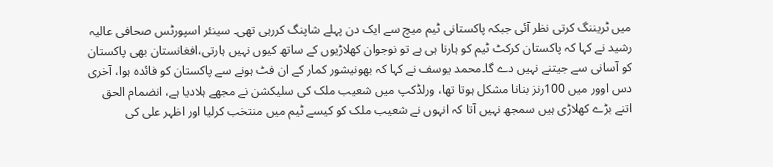میں ٹریننگ کرتی نظر آئی جبکہ پاکستانی ٹیم میچ سے ایک دن پہلے شاپنگ کررہی تھی۔ سینئر اسپورٹس صحافی عالیہ رشید نے کہا کہ پاکستان کرکٹ ٹیم کو ہارنا ہی ہے تو نوجوان کھلاڑیوں کے ساتھ کیوں نہیں ہارتی،افغانستان بھی پاکستان کو آسانی سے جیتنے نہیں دے گا۔محمد یوسف نے کہا کہ بھونیشور کمار کے ان فٹ ہونے سے پاکستان کو فائدہ ہوا، آخری دس اوور میں 100رنز بنانا مشکل ہوتا تھا، ورلڈکپ میں شعیب ملک کی سلیکشن نے مجھے ہلادیا ہے، انضمام الحق اتنے بڑے کھلاڑی ہیں سمجھ نہیں آتا کہ انہوں نے شعیب ملک کو کیسے ٹیم میں منتخب کرلیا اور اظہر علی کی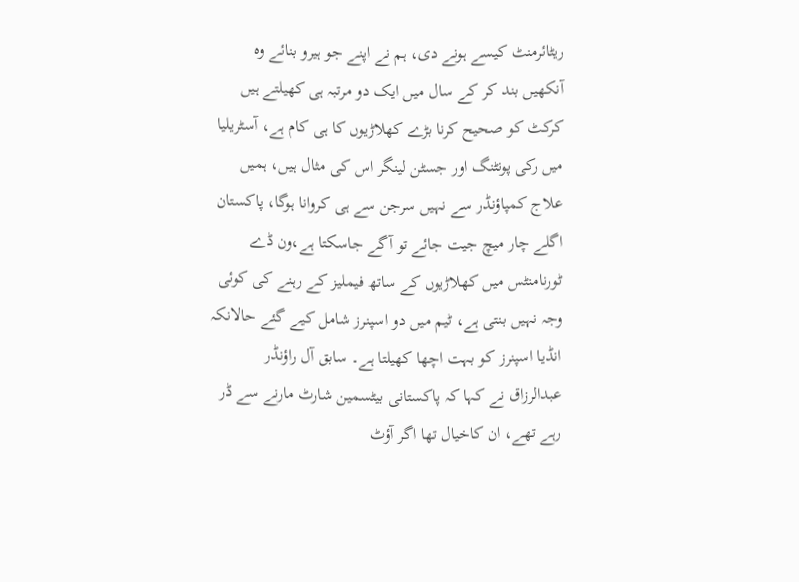ریٹائرمنٹ کیسے ہونے دی، ہم نے اپنے جو ہیرو بنائے وہ آنکھیں بند کر کے سال میں ایک دو مرتبہ ہی کھیلتے ہیں کرکٹ کو صحیح کرنا بڑے کھلاڑیوں کا ہی کام ہے، آسٹریلیا میں رکی پونٹنگ اور جسٹن لینگر اس کی مثال ہیں، ہمیں علاج کمپاؤنڈر سے نہیں سرجن سے ہی کروانا ہوگا، پاکستان اگلے چار میچ جیت جائے تو آگے جاسکتا ہے،ون ڈے ٹورنامنٹس میں کھلاڑیوں کے ساتھ فیملیز کے رہنے کی کوئی وجہ نہیں بنتی ہے، ٹیم میں دو اسپنرز شامل کیے گئے حالانکہ انڈیا اسپنرز کو بہت اچھا کھیلتا ہے۔ سابق آل راؤنڈر عبدالرزاق نے کہا کہ پاکستانی بیٹسمین شارٹ مارنے سے ڈر رہے تھے، ان کاخیال تھا اگر آؤٹ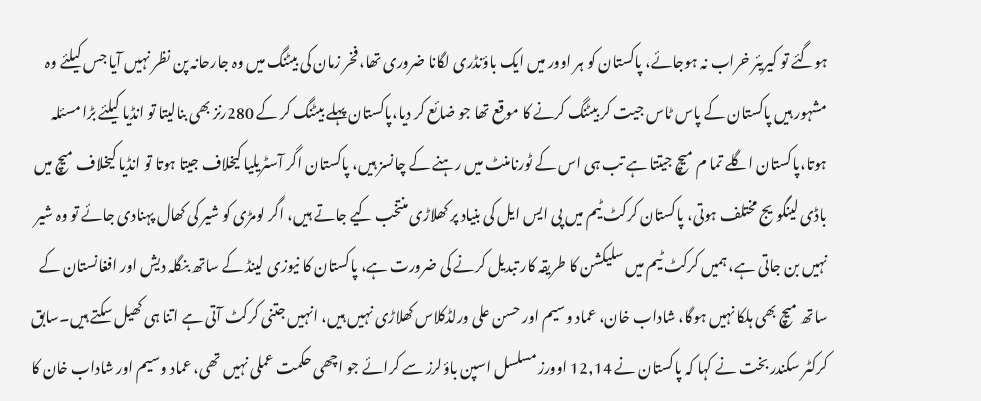ہوگئے تو کیریئر خراب نہ ہوجائے، پاکستان کو ہر اوور میں ایک باؤنڈری لگانا ضروری تھا، فخر زمان کی بیٹنگ میں وہ جارحانہ پن نظر نہیں آیا جس کیلئے وہ مشہور ہیں پاکستان کے پاس ٹاس جیت کر بیٹنگ کرنے کا موقع تھا جو ضائع کر دیا،پاکستان پہلے بیٹنگ کر کے 280رنز بھی بنالیتا تو انڈیا کیلئے بڑا مسئلہ ہوتا،پاکستان اگلے تما م میچ جیتتا ہے تب ہی اس کے ٹورنامنٹ میں رہنے کے چانسز ہیں، پاکستان اگر آسٹریلیا کیخلاف جیتا ہوتا تو انڈیا کیخلاف میچ میں باڈی لینگویج مختلف ہوتی، پاکستان کرکٹ ٹیم میں پی ایس ایل کی بنیاد پر کھلاڑی منتخب کیے جاتے ہیں، اگر لومڑی کو شیر کی کھال پہنادی جائے تو وہ شیر نہیں بن جاتی ہے، ہمیں کرکٹ ٹیم میں سلیکشن کا طریقہ کار تبدیل کرنے کی ضرورت ہے، پاکستان کا نیوزی لینڈ کے ساتھ بنگلہ دیش اور افغانستان کے ساتھ میچ بھی ہلکا نہیں ہوگا، شاداب خان، عماد وسیم اور حسن علی ورلڈکلاس کھلاڑی نہیں ہیں، انہیں جتنی کرکٹ آتی ہے اتنا ہی کھیل سکتے ہیں۔سابق کرکٹر سکندر بخت نے کہا کہ پاکستان نے 12,14 اوورز مسلسل اسپن باؤلرز سے کرائے جو اچھی حکمت عملی نہیں تھی، عماد وسیم اور شاداب خان کا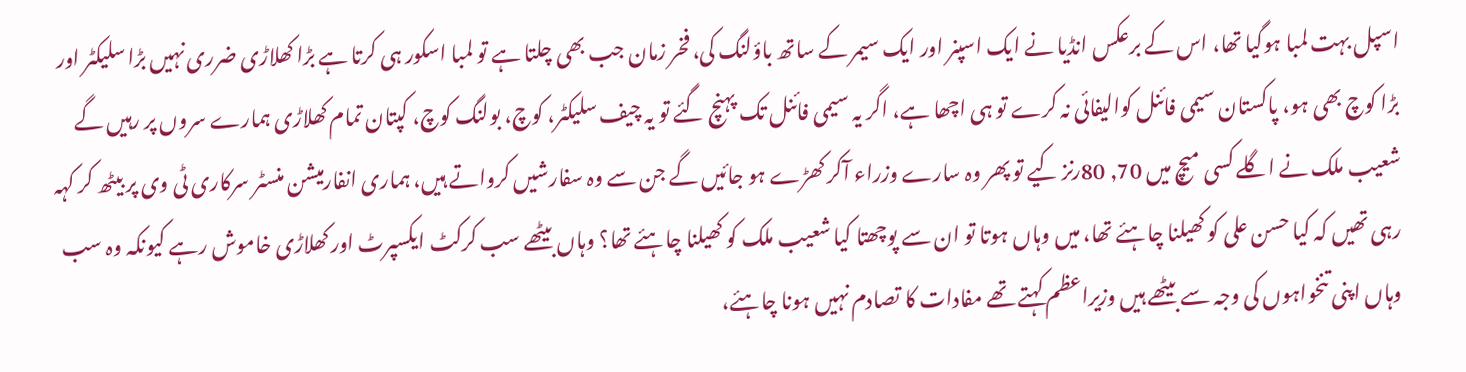اسپل بہت لمبا ہوگیا تھا، اس کے برعکس انڈیا نے ایک اسپنر اور ایک سیمر کے ساتھ باؤلنگ کی، فخر زمان جب بھی چلتا ہے تو لمبا اسکور ہی کرتا ہے بڑا کھلاڑی ضرری نہیں بڑا سلیکٹر اور بڑا کوچ بھی ہو، پاکستان سیمی فائنل کوالیفائی نہ کرے تو ہی اچھا ہے، اگر یہ سیمی فائنل تک پہنچ گئے تو یہ چیف سلیکٹر، کوچ، بولنگ کوچ، کپتان تمام کھلاڑی ہمارے سروں پر رہیں گے شعیب ملک نے اگلے کسی میچ میں 70, 80رنز کیے تو پھر وہ سارے وزراء آکر کھڑے ہو جائیں گے جن سے وہ سفارشیں کرواتے ہیں، ہماری انفارمیشن منسٹر سرکاری ٹی وی پر بیٹھ کر کہہ رہی تھیں کہ کیا حسن علی کو کھیلنا چاہئے تھا، میں وہاں ہوتا تو ان سے پوچھتا کیا شعیب ملک کو کھیلنا چاہئے تھا؟ وہاں بیٹھے سب کرکٹ ایکسپرٹ اور کھلاڑی خاموش رہے کیونکہ وہ سب وہاں اپنی تنخواہوں کی وجہ سے بیٹھے ہیں وزیراعظم کہتے تھے مفادات کا تصادم نہیں ہونا چاہئے،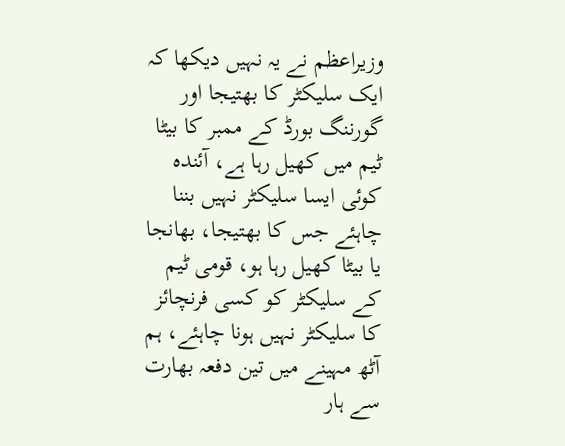وزیراعظم نے یہ نہیں دیکھا کہ ایک سلیکٹر کا بھتیجا اور گورننگ بورڈ کے ممبر کا بیٹا ٹیم میں کھیل رہا ہے، آئندہ کوئی ایسا سلیکٹر نہیں بننا چاہئے جس کا بھتیجا، بھانجا یا بیٹا کھیل رہا ہو، قومی ٹیم کے سلیکٹر کو کسی فرنچائز کا سلیکٹر نہیں ہونا چاہئے، ہم آٹھ مہینے میں تین دفعہ بھارت سے ہار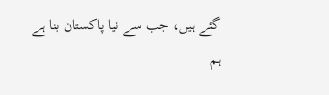گئے ہیں، جب سے نیا پاکستان بنا ہے ہم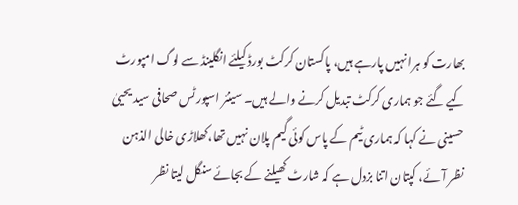بھارت کو ہرا نہیں پارہے ہیں، پاکستان کرکٹ بورڈ کیلئے انگلینڈ سے لوگ امپورٹ کیے گئے جو ہماری کرکٹ تبدیل کرنے والے ہیں۔ سینئر اسپورٹس صحافی سید یحییٰ حسینی نے کہا کہ ہماری ٹیم کے پاس کوئی گیم پلان نہیں تھا،کھلاڑی خالی الذہن نظر آئے، کپتان اتنا بزدل ہے کہ شارٹ کھیلنے کے بجائے سنگل لیتا نظر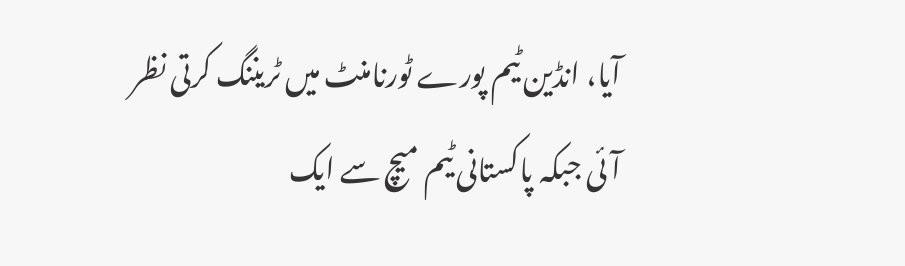آیا، انڈین ٹیم پورے ٹورنامنٹ میں ٹریننگ کرتی نظر آئی جبکہ پاکستانی ٹیم میچ سے ایک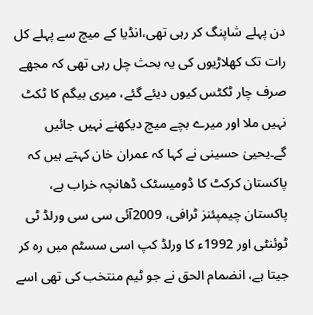دن پہلے شاپنگ کر رہی تھی،انڈیا کے میچ سے پہلے کل رات تک کھلاڑیوں کی یہ بحث چل رہی تھی کہ مجھے صرف چار ٹکٹس کیوں دیئے گئے، میری بیگم کا ٹکٹ نہیں ملا اور میرے بچے میچ دیکھنے نہیں جائیں گے۔یحییٰ حسینی نے کہا کہ عمران خان کہتے ہیں کہ پاکستان کرکٹ کا ڈومیسٹک ڈھانچہ خراب ہے، پاکستان چیمپئنز ٹرافی، 2009آئی سی سی ورلڈ ٹی ٹوئنٹی اور 1992ء کا ورلڈ کپ اسی سسٹم میں رہ کر جیتا ہے، انضمام الحق نے جو ٹیم منتخب کی تھی اسے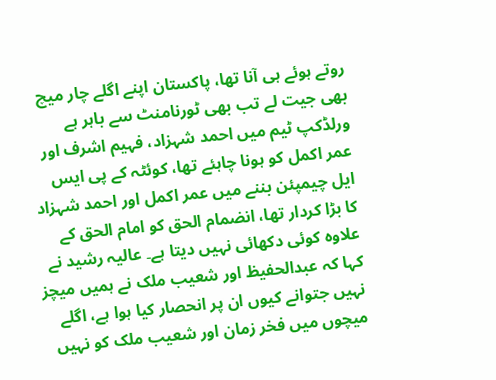روتے ہوئے ہی آنا تھا، پاکستان اپنے اگلے چار میچ بھی جیت لے تب بھی ٹورنامنٹ سے باہر ہے ورلڈکپ ٹیم میں احمد شہزاد، فہیم اشرف اور عمر اکمل کو ہونا چاہئے تھا، کوئٹہ کے پی ایس ایل چیمپئن بننے میں عمر اکمل اور احمد شہزاد کا بڑا کردار تھا، انضمام الحق کو امام الحق کے علاوہ کوئی دکھائی نہیں دیتا ہے۔ عالیہ رشید نے کہا کہ عبدالحفیظ اور شعیب ملک نے ہمیں میچز نہیں جتوانے کیوں ان پر انحصار کیا ہوا ہے، اگلے میچوں میں فخر زمان اور شعیب ملک کو نہیں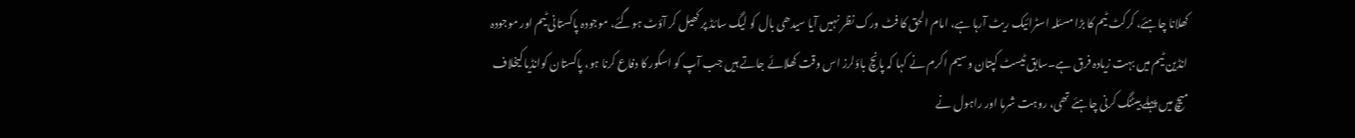کھلانا چاہئے، کرکٹ ٹیم کا بڑا مسئلہ اسٹرائیک ریٹ آرہا ہے، امام الحق کا فٹ ورک نظر نہیں آیا سیدھی بال کو لیگ سائڈ پر کھیل کر آؤٹ ہوگئے، موجودہ پاکستانی ٹیم اور موجودہ انڈین ٹیم میں بہت زیادہ فرق ہے۔سابق ٹیسٹ کپتان وسیم اکرم نے کہا کہ پانچ باؤلرز اس وقت کھلائے جاتے ہیں جب آپ کو اسکور کا دفاع کرنا ہو، پاکستان کوانڈیا کیخلاف میچ میں پہلے بیٹنگ کرنی چاہئے تھی، روہت شرما اور راہول نے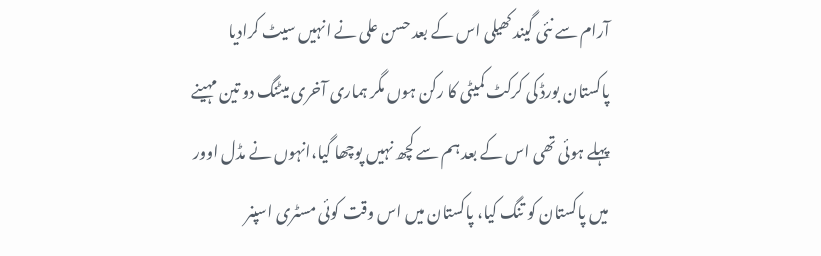آرام سے نئی گیند کھیلی اس کے بعد حسن علی نے انہیں سیٹ کرادیا پاکستان بورڈ کی کرکٹ کمیٹی کا رکن ہوں مگر ہماری آخری میٹنگ دو تین مہینے پہلے ہوئی تھی اس کے بعد ہم سے کچھ نہیں پوچھا گیا،انہوں نے مڈل اوور میں پاکستان کو تنگ کیا، پاکستان میں اس وقت کوئی مسٹری اسپنر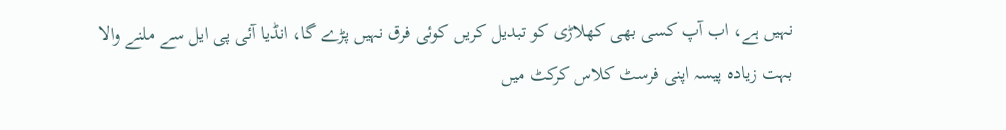نہیں ہے، اب آپ کسی بھی کھلاڑی کو تبدیل کریں کوئی فرق نہیں پڑے گا، انڈیا آئی پی ایل سے ملنے والا بہت زیادہ پیسہ اپنی فرسٹ کلاس کرکٹ میں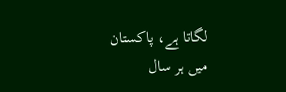لگاتا ہے، پاکستان میں ہر سال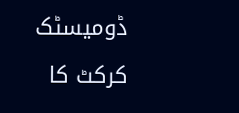ڈومیسٹک کرکٹ کا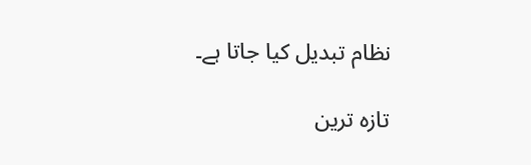نظام تبدیل کیا جاتا ہے۔

تازہ ترین